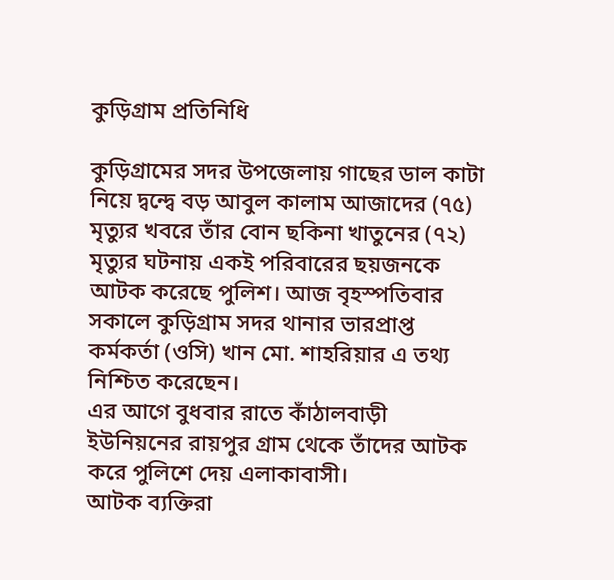কুড়িগ্রাম প্রতিনিধি

কুড়িগ্রামের সদর উপজেলায় গাছের ডাল কাটা নিয়ে দ্বন্দ্বে বড় আবুল কালাম আজাদের (৭৫) মৃত্যুর খবরে তাঁর বোন ছকিনা খাতুনের (৭২) মৃত্যুর ঘটনায় একই পরিবারের ছয়জনকে আটক করেছে পুলিশ। আজ বৃহস্পতিবার সকালে কুড়িগ্রাম সদর থানার ভারপ্রাপ্ত কর্মকর্তা (ওসি) খান মো. শাহরিয়ার এ তথ্য নিশ্চিত করেছেন।
এর আগে বুধবার রাতে কাঁঠালবাড়ী ইউনিয়নের রায়পুর গ্রাম থেকে তাঁদের আটক করে পুলিশে দেয় এলাকাবাসী।
আটক ব্যক্তিরা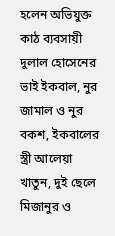হলেন অভিযুক্ত কাঠ ব্যবসায়ী দুলাল হোসেনের ভাই ইকবাল, নুর জামাল ও নুর বকশ, ইকবালের স্ত্রী আলেয়া খাতুন, দুই ছেলে মিজানুর ও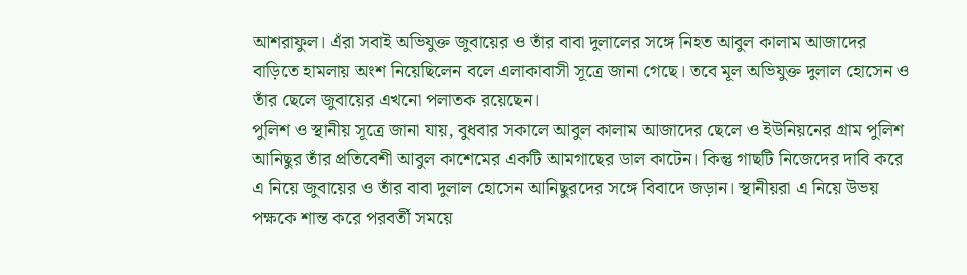আশরাফুল। এঁরা সবাই অভিযুক্ত জুবায়ের ও তাঁর বাবা দুলালের সঙ্গে নিহত আবুল কালাম আজাদের বাড়িতে হামলায় অংশ নিয়েছিলেন বলে এলাকাবাসী সূত্রে জানা গেছে। তবে মূল অভিযুক্ত দুলাল হোসেন ও তাঁর ছেলে জুবায়ের এখনো পলাতক রয়েছেন।
পুলিশ ও স্থানীয় সূত্রে জানা যায়, বুধবার সকালে আবুল কালাম আজাদের ছেলে ও ইউনিয়নের গ্রাম পুলিশ আনিছুর তাঁর প্রতিবেশী আবুল কাশেমের একটি আমগাছের ডাল কাটেন। কিন্তু গাছটি নিজেদের দাবি করে এ নিয়ে জুবায়ের ও তাঁর বাবা দুলাল হোসেন আনিছুরদের সঙ্গে বিবাদে জড়ান। স্থানীয়রা এ নিয়ে উভয় পক্ষকে শান্ত করে পরবর্তী সময়ে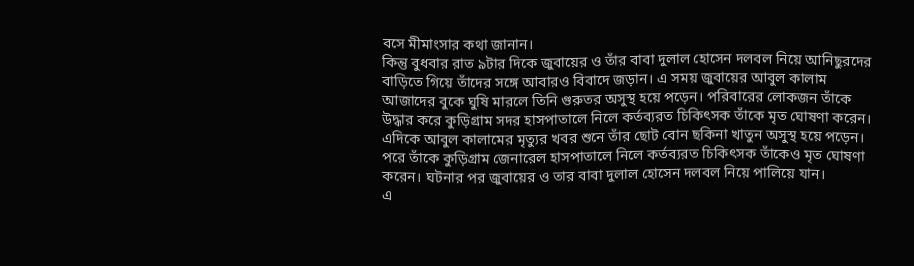বসে মীমাংসার কথা জানান।
কিন্তু বুধবার রাত ৯টার দিকে জুবায়ের ও তাঁর বাবা দুলাল হোসেন দলবল নিয়ে আনিছুরদের বাড়িতে গিয়ে তাঁদের সঙ্গে আবারও বিবাদে জড়ান। এ সময় জুবায়ের আবুল কালাম আজাদের বুকে ঘুষি মারলে তিনি গুরুতর অসুস্থ হয়ে পড়েন। পরিবারের লোকজন তাঁকে উদ্ধার করে কুড়িগ্রাম সদর হাসপাতালে নিলে কর্তব্যরত চিকিৎসক তাঁকে মৃত ঘোষণা করেন।
এদিকে আবুল কালামের মৃত্যুর খবর শুনে তাঁর ছোট বোন ছকিনা খাতুন অসুস্থ হয়ে পড়েন। পরে তাঁকে কুড়িগ্রাম জেনারেল হাসপাতালে নিলে কর্তব্যরত চিকিৎসক তাঁকেও মৃত ঘোষণা করেন। ঘটনার পর জুবায়ের ও তার বাবা দুলাল হোসেন দলবল নিয়ে পালিয়ে যান।
এ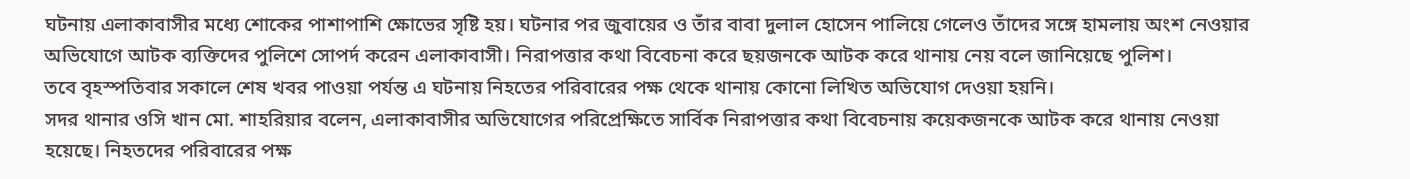ঘটনায় এলাকাবাসীর মধ্যে শোকের পাশাপাশি ক্ষোভের সৃষ্টি হয়। ঘটনার পর জুবায়ের ও তাঁর বাবা দুলাল হোসেন পালিয়ে গেলেও তাঁদের সঙ্গে হামলায় অংশ নেওয়ার অভিযোগে আটক ব্যক্তিদের পুলিশে সোপর্দ করেন এলাকাবাসী। নিরাপত্তার কথা বিবেচনা করে ছয়জনকে আটক করে থানায় নেয় বলে জানিয়েছে পুলিশ।
তবে বৃহস্পতিবার সকালে শেষ খবর পাওয়া পর্যন্ত এ ঘটনায় নিহতের পরিবারের পক্ষ থেকে থানায় কোনো লিখিত অভিযোগ দেওয়া হয়নি।
সদর থানার ওসি খান মো. শাহরিয়ার বলেন, এলাকাবাসীর অভিযোগের পরিপ্রেক্ষিতে সার্বিক নিরাপত্তার কথা বিবেচনায় কয়েকজনকে আটক করে থানায় নেওয়া হয়েছে। নিহতদের পরিবারের পক্ষ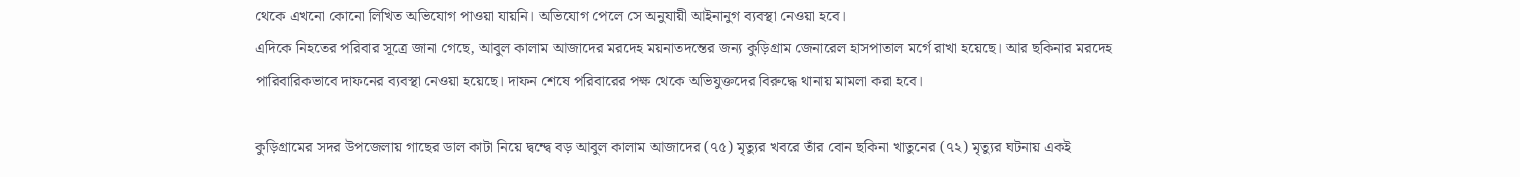থেকে এখনো কোনো লিখিত অভিযোগ পাওয়া যায়নি। অভিযোগ পেলে সে অনুযায়ী আইনানুগ ব্যবস্থা নেওয়া হবে।
এদিকে নিহতের পরিবার সূত্রে জানা গেছে, আবুল কালাম আজাদের মরদেহ ময়নাতদন্তের জন্য কুড়িগ্রাম জেনারেল হাসপাতাল মর্গে রাখা হয়েছে। আর ছকিনার মরদেহ পারিবারিকভাবে দাফনের ব্যবস্থা নেওয়া হয়েছে। দাফন শেষে পরিবারের পক্ষ থেকে অভিযুক্তদের বিরুদ্ধে থানায় মামলা করা হবে।

কুড়িগ্রামের সদর উপজেলায় গাছের ডাল কাটা নিয়ে দ্বন্দ্বে বড় আবুল কালাম আজাদের (৭৫) মৃত্যুর খবরে তাঁর বোন ছকিনা খাতুনের (৭২) মৃত্যুর ঘটনায় একই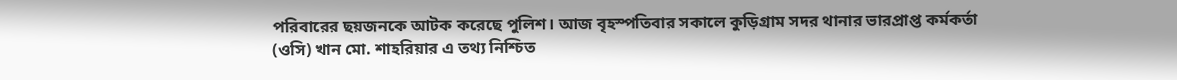পরিবারের ছয়জনকে আটক করেছে পুলিশ। আজ বৃহস্পতিবার সকালে কুড়িগ্রাম সদর থানার ভারপ্রাপ্ত কর্মকর্তা (ওসি) খান মো. শাহরিয়ার এ তথ্য নিশ্চিত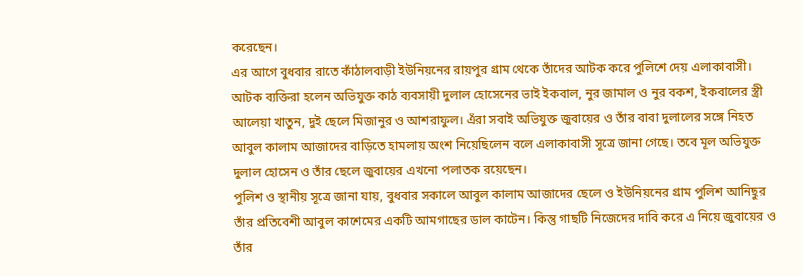করেছেন।
এর আগে বুধবার রাতে কাঁঠালবাড়ী ইউনিয়নের রায়পুর গ্রাম থেকে তাঁদের আটক করে পুলিশে দেয় এলাকাবাসী।
আটক ব্যক্তিরা হলেন অভিযুক্ত কাঠ ব্যবসায়ী দুলাল হোসেনের ভাই ইকবাল, নুর জামাল ও নুর বকশ, ইকবালের স্ত্রী আলেয়া খাতুন, দুই ছেলে মিজানুর ও আশরাফুল। এঁরা সবাই অভিযুক্ত জুবায়ের ও তাঁর বাবা দুলালের সঙ্গে নিহত আবুল কালাম আজাদের বাড়িতে হামলায় অংশ নিয়েছিলেন বলে এলাকাবাসী সূত্রে জানা গেছে। তবে মূল অভিযুক্ত দুলাল হোসেন ও তাঁর ছেলে জুবায়ের এখনো পলাতক রয়েছেন।
পুলিশ ও স্থানীয় সূত্রে জানা যায়, বুধবার সকালে আবুল কালাম আজাদের ছেলে ও ইউনিয়নের গ্রাম পুলিশ আনিছুর তাঁর প্রতিবেশী আবুল কাশেমের একটি আমগাছের ডাল কাটেন। কিন্তু গাছটি নিজেদের দাবি করে এ নিয়ে জুবায়ের ও তাঁর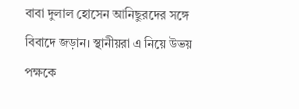বাবা দুলাল হোসেন আনিছুরদের সঙ্গে বিবাদে জড়ান। স্থানীয়রা এ নিয়ে উভয় পক্ষকে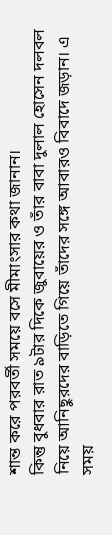শান্ত করে পরবর্তী সময়ে বসে মীমাংসার কথা জানান।
কিন্তু বুধবার রাত ৯টার দিকে জুবায়ের ও তাঁর বাবা দুলাল হোসেন দলবল নিয়ে আনিছুরদের বাড়িতে গিয়ে তাঁদের সঙ্গে আবারও বিবাদে জড়ান। এ সময়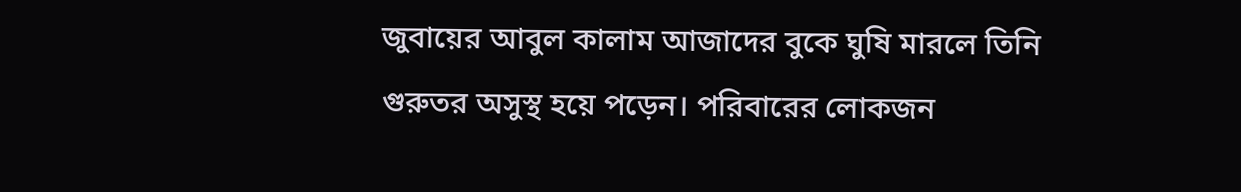জুবায়ের আবুল কালাম আজাদের বুকে ঘুষি মারলে তিনি গুরুতর অসুস্থ হয়ে পড়েন। পরিবারের লোকজন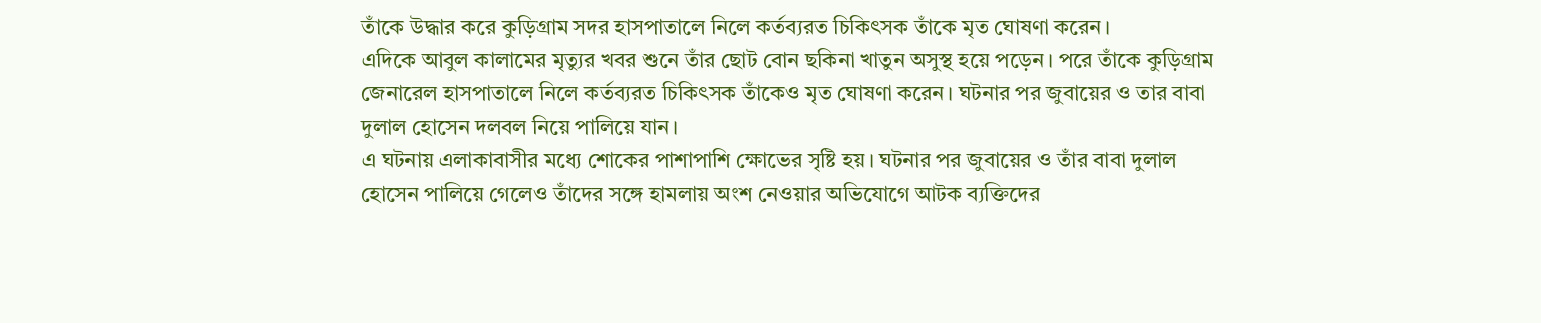তাঁকে উদ্ধার করে কুড়িগ্রাম সদর হাসপাতালে নিলে কর্তব্যরত চিকিৎসক তাঁকে মৃত ঘোষণা করেন।
এদিকে আবুল কালামের মৃত্যুর খবর শুনে তাঁর ছোট বোন ছকিনা খাতুন অসুস্থ হয়ে পড়েন। পরে তাঁকে কুড়িগ্রাম জেনারেল হাসপাতালে নিলে কর্তব্যরত চিকিৎসক তাঁকেও মৃত ঘোষণা করেন। ঘটনার পর জুবায়ের ও তার বাবা দুলাল হোসেন দলবল নিয়ে পালিয়ে যান।
এ ঘটনায় এলাকাবাসীর মধ্যে শোকের পাশাপাশি ক্ষোভের সৃষ্টি হয়। ঘটনার পর জুবায়ের ও তাঁর বাবা দুলাল হোসেন পালিয়ে গেলেও তাঁদের সঙ্গে হামলায় অংশ নেওয়ার অভিযোগে আটক ব্যক্তিদের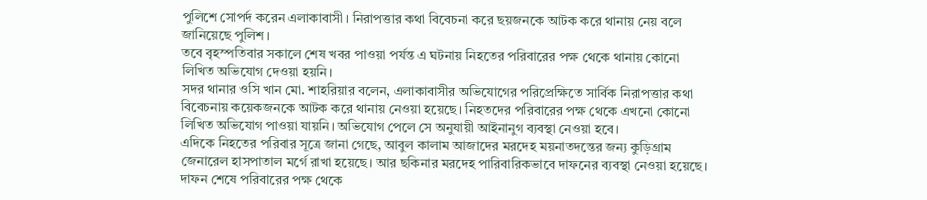পুলিশে সোপর্দ করেন এলাকাবাসী। নিরাপত্তার কথা বিবেচনা করে ছয়জনকে আটক করে থানায় নেয় বলে জানিয়েছে পুলিশ।
তবে বৃহস্পতিবার সকালে শেষ খবর পাওয়া পর্যন্ত এ ঘটনায় নিহতের পরিবারের পক্ষ থেকে থানায় কোনো লিখিত অভিযোগ দেওয়া হয়নি।
সদর থানার ওসি খান মো. শাহরিয়ার বলেন, এলাকাবাসীর অভিযোগের পরিপ্রেক্ষিতে সার্বিক নিরাপত্তার কথা বিবেচনায় কয়েকজনকে আটক করে থানায় নেওয়া হয়েছে। নিহতদের পরিবারের পক্ষ থেকে এখনো কোনো লিখিত অভিযোগ পাওয়া যায়নি। অভিযোগ পেলে সে অনুযায়ী আইনানুগ ব্যবস্থা নেওয়া হবে।
এদিকে নিহতের পরিবার সূত্রে জানা গেছে, আবুল কালাম আজাদের মরদেহ ময়নাতদন্তের জন্য কুড়িগ্রাম জেনারেল হাসপাতাল মর্গে রাখা হয়েছে। আর ছকিনার মরদেহ পারিবারিকভাবে দাফনের ব্যবস্থা নেওয়া হয়েছে। দাফন শেষে পরিবারের পক্ষ থেকে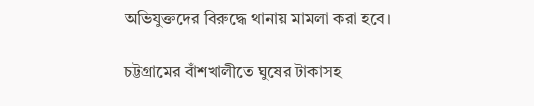অভিযুক্তদের বিরুদ্ধে থানায় মামলা করা হবে।

চট্টগ্রামের বাঁশখালীতে ঘুষের টাকাসহ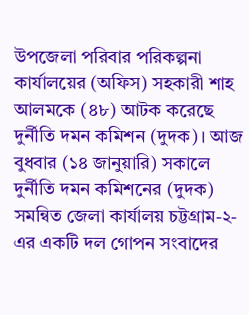উপজেলা পরিবার পরিকল্পনা কার্যালয়ের (অফিস) সহকারী শাহ আলমকে (৪৮) আটক করেছে দুর্নীতি দমন কমিশন (দুদক)। আজ বুধবার (১৪ জানুয়ারি) সকালে দুর্নীতি দমন কমিশনের (দুদক) সমন্বিত জেলা কার্যালয় চট্টগ্রাম-২-এর একটি দল গোপন সংবাদের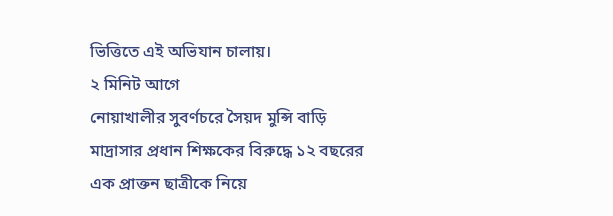ভিত্তিতে এই অভিযান চালায়।
২ মিনিট আগে
নোয়াখালীর সুবর্ণচরে সৈয়দ মুন্সি বাড়ি মাদ্রাসার প্রধান শিক্ষকের বিরুদ্ধে ১২ বছরের এক প্রাক্তন ছাত্রীকে নিয়ে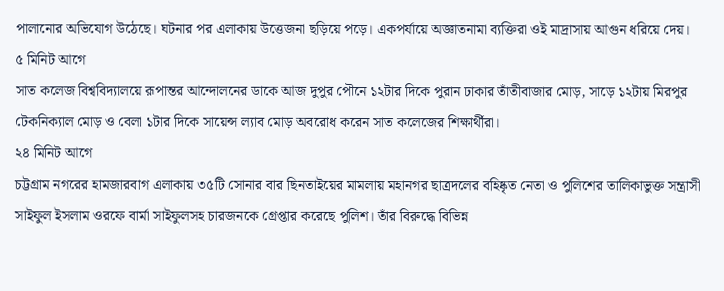পালানোর অভিযোগ উঠেছে। ঘটনার পর এলাকায় উত্তেজনা ছড়িয়ে পড়ে। একপর্যায়ে অজ্ঞাতনামা ব্যক্তিরা ওই মাদ্রাসায় আগুন ধরিয়ে দেয়।
৫ মিনিট আগে
সাত কলেজ বিশ্ববিদ্যালয়ে রূপান্তর আন্দোলনের ডাকে আজ দুপুর পৌনে ১২টার দিকে পুরান ঢাকার তাঁতীবাজার মোড়, সাড়ে ১২টায় মিরপুর টেকনিক্যাল মোড় ও বেলা ১টার দিকে সায়েন্স ল্যাব মোড় অবরোধ করেন সাত কলেজের শিক্ষার্থীরা।
২৪ মিনিট আগে
চট্টগ্রাম নগরের হামজারবাগ এলাকায় ৩৫টি সোনার বার ছিনতাইয়ের মামলায় মহানগর ছাত্রদলের বহিষ্কৃত নেতা ও পুলিশের তালিকাভুক্ত সন্ত্রাসী সাইফুল ইসলাম ওরফে বার্মা সাইফুলসহ চারজনকে গ্রেপ্তার করেছে পুলিশ। তাঁর বিরুদ্ধে বিভিন্ন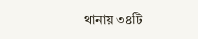থানায় ৩৪টি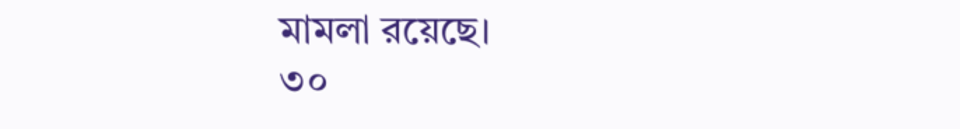মামলা রয়েছে।
৩০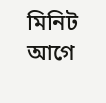মিনিট আগে